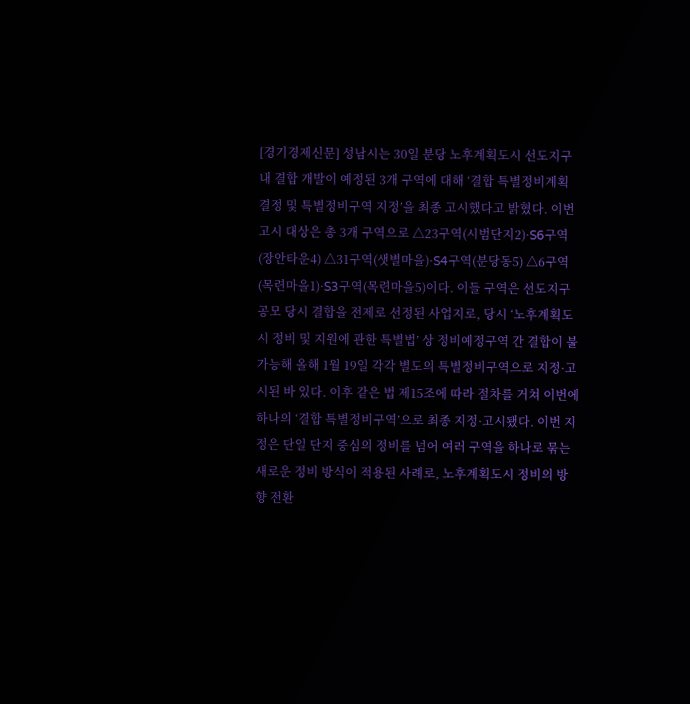[경기경제신문] 성남시는 30일 분당 노후계획도시 선도지구 내 결합 개발이 예정된 3개 구역에 대해 ‘결합 특별정비계획 결정 및 특별정비구역 지정’을 최종 고시했다고 밝혔다. 이번 고시 대상은 총 3개 구역으로 △23구역(시범단지2)·S6구역(장안타운4) △31구역(샛별마을)·S4구역(분당동5) △6구역(목련마을1)·S3구역(목련마을5)이다. 이들 구역은 선도지구 공모 당시 결합을 전제로 선정된 사업지로, 당시 ‘노후계획도시 정비 및 지원에 관한 특별법’ 상 정비예정구역 간 결합이 불가능해 올해 1월 19일 각각 별도의 특별정비구역으로 지정·고시된 바 있다. 이후 같은 법 제15조에 따라 절차를 거쳐 이번에 하나의 ‘결합 특별정비구역’으로 최종 지정·고시됐다. 이번 지정은 단일 단지 중심의 정비를 넘어 여러 구역을 하나로 묶는 새로운 정비 방식이 적용된 사례로, 노후계획도시 정비의 방향 전환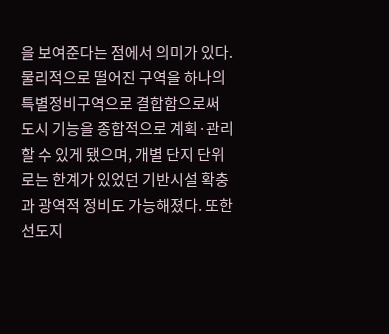을 보여준다는 점에서 의미가 있다. 물리적으로 떨어진 구역을 하나의 특별정비구역으로 결합함으로써 도시 기능을 종합적으로 계획·관리할 수 있게 됐으며, 개별 단지 단위로는 한계가 있었던 기반시설 확충과 광역적 정비도 가능해졌다. 또한 선도지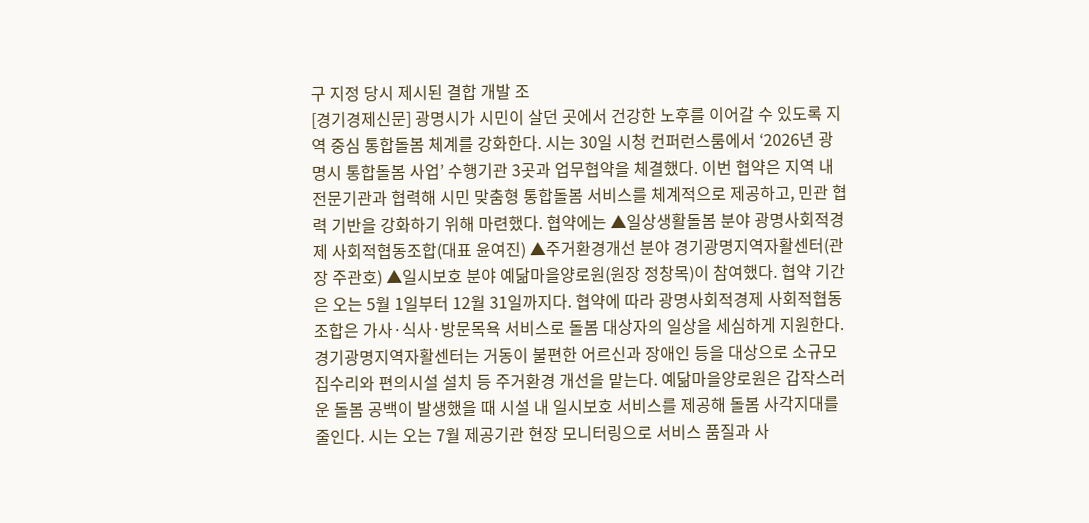구 지정 당시 제시된 결합 개발 조
[경기경제신문] 광명시가 시민이 살던 곳에서 건강한 노후를 이어갈 수 있도록 지역 중심 통합돌봄 체계를 강화한다. 시는 30일 시청 컨퍼런스룸에서 ‘2026년 광명시 통합돌봄 사업’ 수행기관 3곳과 업무협약을 체결했다. 이번 협약은 지역 내 전문기관과 협력해 시민 맞춤형 통합돌봄 서비스를 체계적으로 제공하고, 민관 협력 기반을 강화하기 위해 마련했다. 협약에는 ▲일상생활돌봄 분야 광명사회적경제 사회적협동조합(대표 윤여진) ▲주거환경개선 분야 경기광명지역자활센터(관장 주관호) ▲일시보호 분야 예닮마을양로원(원장 정창목)이 참여했다. 협약 기간은 오는 5월 1일부터 12월 31일까지다. 협약에 따라 광명사회적경제 사회적협동조합은 가사·식사·방문목욕 서비스로 돌봄 대상자의 일상을 세심하게 지원한다. 경기광명지역자활센터는 거동이 불편한 어르신과 장애인 등을 대상으로 소규모 집수리와 편의시설 설치 등 주거환경 개선을 맡는다. 예닮마을양로원은 갑작스러운 돌봄 공백이 발생했을 때 시설 내 일시보호 서비스를 제공해 돌봄 사각지대를 줄인다. 시는 오는 7월 제공기관 현장 모니터링으로 서비스 품질과 사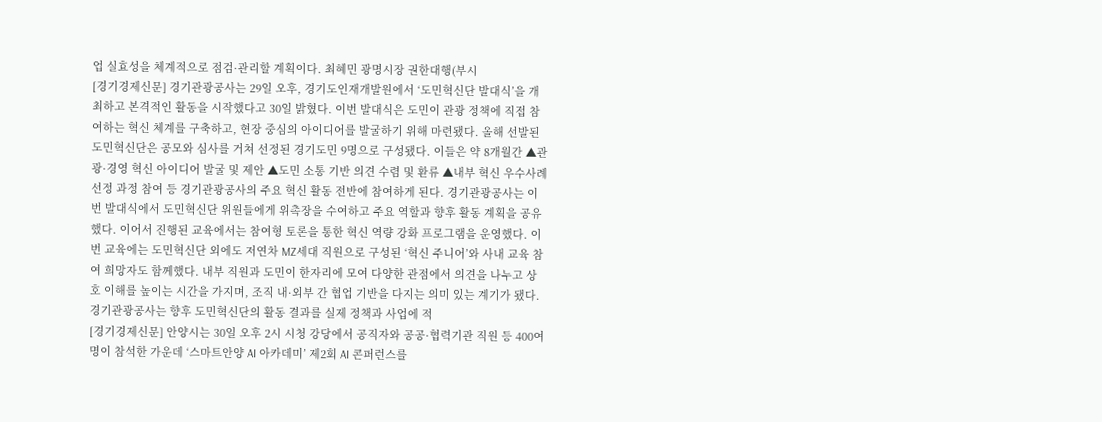업 실효성을 체계적으로 점검·관리할 계획이다. 최혜민 광명시장 권한대행(부시
[경기경제신문] 경기관광공사는 29일 오후, 경기도인재개발원에서 ‘도민혁신단 발대식’을 개최하고 본격적인 활동을 시작했다고 30일 밝혔다. 이번 발대식은 도민이 관광 정책에 직접 참여하는 혁신 체계를 구축하고, 현장 중심의 아이디어를 발굴하기 위해 마련됐다. 올해 선발된 도민혁신단은 공모와 심사를 거쳐 선정된 경기도민 9명으로 구성됐다. 이들은 약 8개월간 ▲관광·경영 혁신 아이디어 발굴 및 제안 ▲도민 소통 기반 의견 수렴 및 환류 ▲내부 혁신 우수사례 선정 과정 참여 등 경기관광공사의 주요 혁신 활동 전반에 참여하게 된다. 경기관광공사는 이번 발대식에서 도민혁신단 위원들에게 위촉장을 수여하고 주요 역할과 향후 활동 계획을 공유했다. 이어서 진행된 교육에서는 참여형 토론을 통한 혁신 역량 강화 프로그램을 운영했다. 이번 교육에는 도민혁신단 외에도 저연차 MZ세대 직원으로 구성된 ‘혁신 주니어’와 사내 교육 참여 희망자도 함께했다. 내부 직원과 도민이 한자리에 모여 다양한 관점에서 의견을 나누고 상호 이해를 높이는 시간을 가지며, 조직 내·외부 간 협업 기반을 다지는 의미 있는 계기가 됐다. 경기관광공사는 향후 도민혁신단의 활동 결과를 실제 정책과 사업에 적
[경기경제신문] 안양시는 30일 오후 2시 시청 강당에서 공직자와 공공·협력기관 직원 등 400여 명이 참석한 가운데 ‘스마트안양 AI 아카데미’ 제2회 AI 콘퍼런스를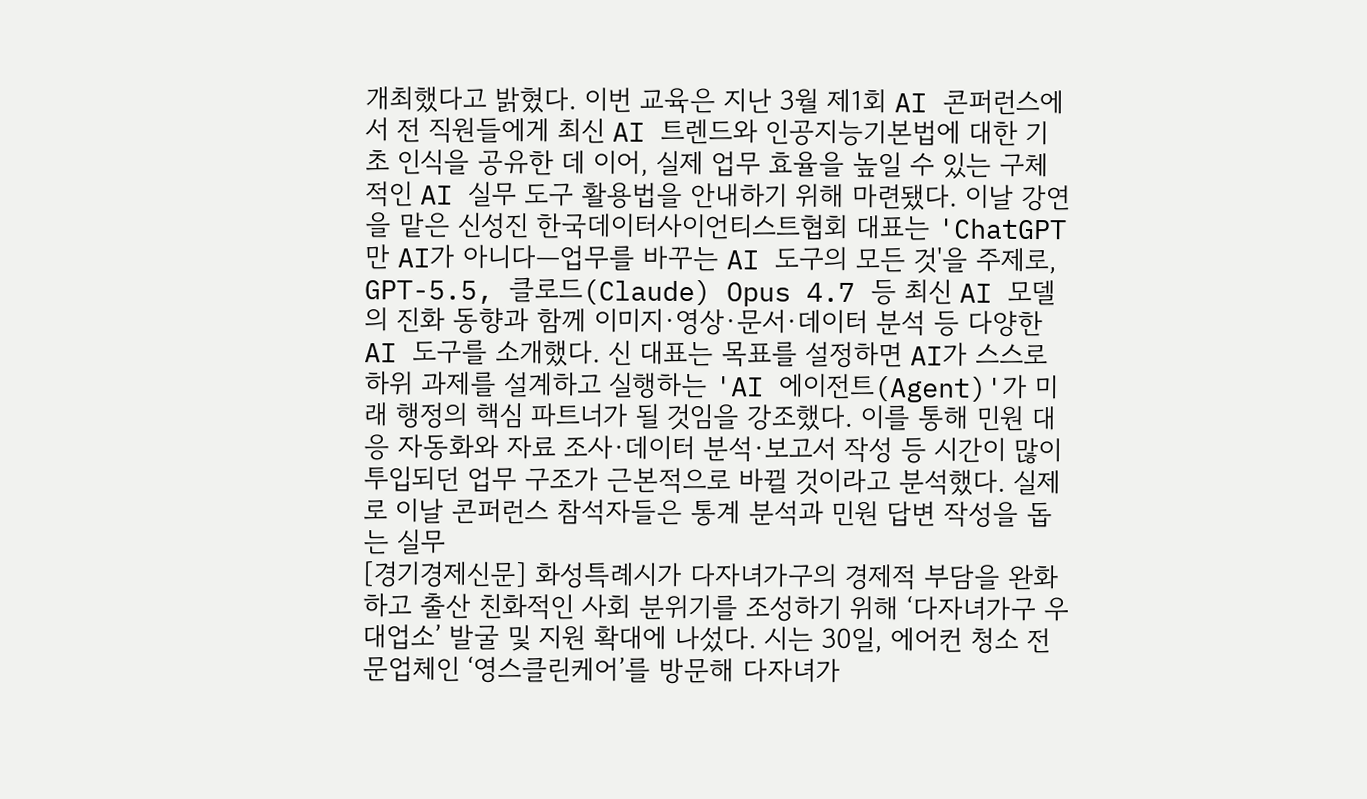개최했다고 밝혔다. 이번 교육은 지난 3월 제1회 AI 콘퍼런스에서 전 직원들에게 최신 AI 트렌드와 인공지능기본법에 대한 기초 인식을 공유한 데 이어, 실제 업무 효율을 높일 수 있는 구체적인 AI 실무 도구 활용법을 안내하기 위해 마련됐다. 이날 강연을 맡은 신성진 한국데이터사이언티스트협회 대표는 'ChatGPT만 AI가 아니다—업무를 바꾸는 AI 도구의 모든 것'을 주제로, GPT-5.5, 클로드(Claude) Opus 4.7 등 최신 AI 모델의 진화 동향과 함께 이미지·영상·문서·데이터 분석 등 다양한 AI 도구를 소개했다. 신 대표는 목표를 설정하면 AI가 스스로 하위 과제를 설계하고 실행하는 'AI 에이전트(Agent)'가 미래 행정의 핵심 파트너가 될 것임을 강조했다. 이를 통해 민원 대응 자동화와 자료 조사·데이터 분석·보고서 작성 등 시간이 많이 투입되던 업무 구조가 근본적으로 바뀔 것이라고 분석했다. 실제로 이날 콘퍼런스 참석자들은 통계 분석과 민원 답변 작성을 돕는 실무
[경기경제신문] 화성특례시가 다자녀가구의 경제적 부담을 완화하고 출산 친화적인 사회 분위기를 조성하기 위해 ‘다자녀가구 우대업소’ 발굴 및 지원 확대에 나섰다. 시는 30일, 에어컨 청소 전문업체인 ‘영스클린케어’를 방문해 다자녀가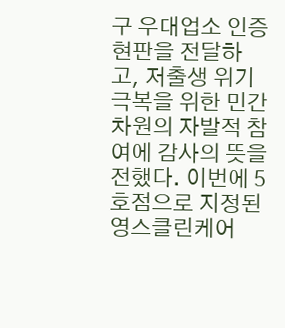구 우대업소 인증 현판을 전달하고, 저출생 위기 극복을 위한 민간 차원의 자발적 참여에 감사의 뜻을 전했다. 이번에 5호점으로 지정된 영스클린케어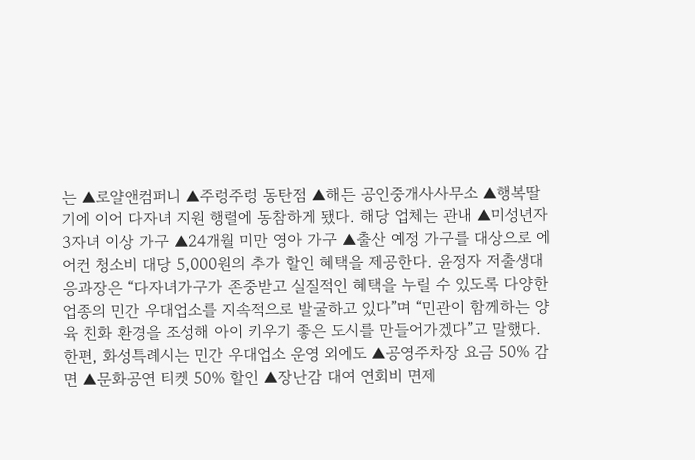는 ▲로얄앤컴퍼니 ▲주렁주렁 동탄점 ▲해든 공인중개사사무소 ▲행복딸기에 이어 다자녀 지원 행렬에 동참하게 됐다. 해당 업체는 관내 ▲미성년자 3자녀 이상 가구 ▲24개월 미만 영아 가구 ▲출산 예정 가구를 대상으로 에어컨 청소비 대당 5,000원의 추가 할인 혜택을 제공한다. 윤정자 저출생대응과장은 “다자녀가구가 존중받고 실질적인 혜택을 누릴 수 있도록 다양한 업종의 민간 우대업소를 지속적으로 발굴하고 있다”며 “민관이 함께하는 양육 친화 환경을 조성해 아이 키우기 좋은 도시를 만들어가겠다”고 말했다. 한편, 화성특례시는 민간 우대업소 운영 외에도 ▲공영주차장 요금 50% 감면 ▲문화공연 티켓 50% 할인 ▲장난감 대여 연회비 면제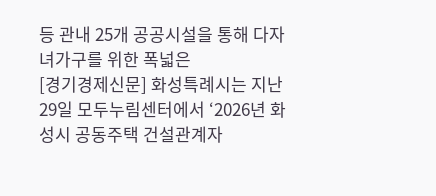등 관내 25개 공공시설을 통해 다자녀가구를 위한 폭넓은
[경기경제신문] 화성특례시는 지난 29일 모두누림센터에서 ‘2026년 화성시 공동주택 건설관계자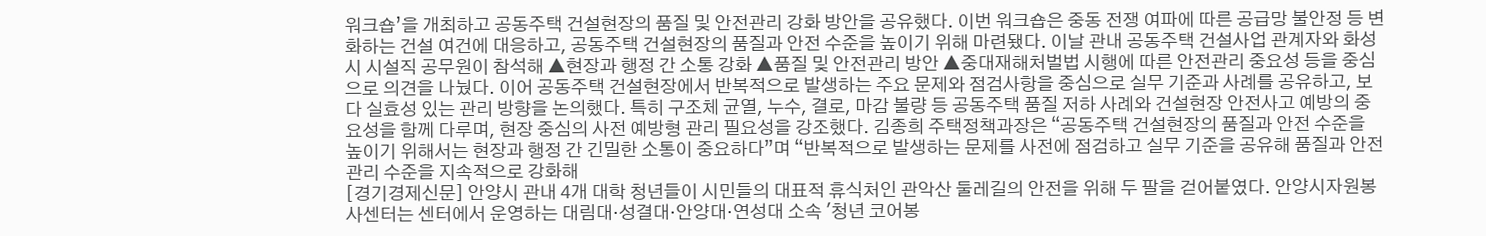워크숍’을 개최하고 공동주택 건설현장의 품질 및 안전관리 강화 방안을 공유했다. 이번 워크숍은 중동 전쟁 여파에 따른 공급망 불안정 등 변화하는 건설 여건에 대응하고, 공동주택 건설현장의 품질과 안전 수준을 높이기 위해 마련됐다. 이날 관내 공동주택 건설사업 관계자와 화성시 시설직 공무원이 참석해 ▲현장과 행정 간 소통 강화 ▲품질 및 안전관리 방안 ▲중대재해처벌법 시행에 따른 안전관리 중요성 등을 중심으로 의견을 나눴다. 이어 공동주택 건설현장에서 반복적으로 발생하는 주요 문제와 점검사항을 중심으로 실무 기준과 사례를 공유하고, 보다 실효성 있는 관리 방향을 논의했다. 특히 구조체 균열, 누수, 결로, 마감 불량 등 공동주택 품질 저하 사례와 건설현장 안전사고 예방의 중요성을 함께 다루며, 현장 중심의 사전 예방형 관리 필요성을 강조했다. 김종희 주택정책과장은 “공동주택 건설현장의 품질과 안전 수준을 높이기 위해서는 현장과 행정 간 긴밀한 소통이 중요하다”며 “반복적으로 발생하는 문제를 사전에 점검하고 실무 기준을 공유해 품질과 안전관리 수준을 지속적으로 강화해
[경기경제신문] 안양시 관내 4개 대학 청년들이 시민들의 대표적 휴식처인 관악산 둘레길의 안전을 위해 두 팔을 걷어붙였다. 안양시자원봉사센터는 센터에서 운영하는 대림대·성결대·안양대·연성대 소속 '청년 코어봉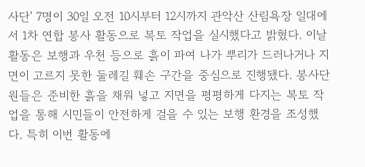사단' 7명이 30일 오전 10시부터 12시까지 관악산 산림욕장 일대에서 1차 연합 봉사 활동으로 복토 작업을 실시했다고 밝혔다. 이날 활동은 보행과 우천 등으로 흙이 파여 나가 뿌리가 드러나거나 지면이 고르지 못한 둘레길 훼손 구간을 중심으로 진행됐다. 봉사단원들은 준비한 흙을 채워 넣고 지면을 평평하게 다지는 복토 작업을 통해 시민들이 안전하게 걸을 수 있는 보행 환경을 조성했다. 특히 이번 활동에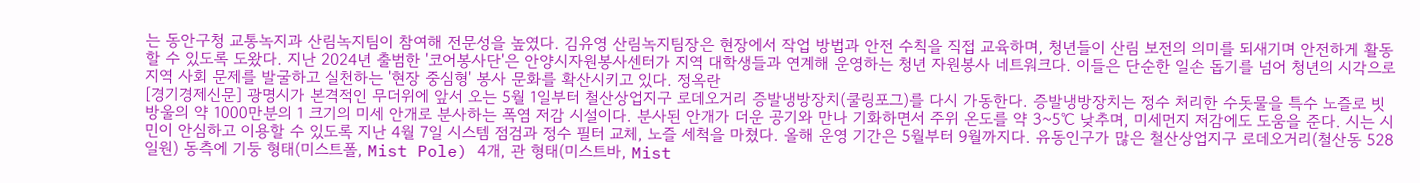는 동안구청 교통녹지과 산림녹지팀이 참여해 전문성을 높였다. 김유영 산림녹지팀장은 현장에서 작업 방법과 안전 수칙을 직접 교육하며, 청년들이 산림 보전의 의미를 되새기며 안전하게 활동할 수 있도록 도왔다. 지난 2024년 출범한 '코어봉사단'은 안양시자원봉사센터가 지역 대학생들과 연계해 운영하는 청년 자원봉사 네트워크다. 이들은 단순한 일손 돕기를 넘어 청년의 시각으로 지역 사회 문제를 발굴하고 실천하는 '현장 중심형' 봉사 문화를 확산시키고 있다. 정옥란
[경기경제신문] 광명시가 본격적인 무더위에 앞서 오는 5월 1일부터 철산상업지구 로데오거리 증발냉방장치(쿨링포그)를 다시 가동한다. 증발냉방장치는 정수 처리한 수돗물을 특수 노즐로 빗방울의 약 1000만분의 1 크기의 미세 안개로 분사하는 폭염 저감 시설이다. 분사된 안개가 더운 공기와 만나 기화하면서 주위 온도를 약 3~5℃ 낮추며, 미세먼지 저감에도 도움을 준다. 시는 시민이 안심하고 이용할 수 있도록 지난 4월 7일 시스템 점검과 정수 필터 교체, 노즐 세척을 마쳤다. 올해 운영 기간은 5월부터 9월까지다. 유동인구가 많은 철산상업지구 로데오거리(철산동 528 일원) 동측에 기둥 형태(미스트폴, Mist Pole) 4개, 관 형태(미스트바, Mist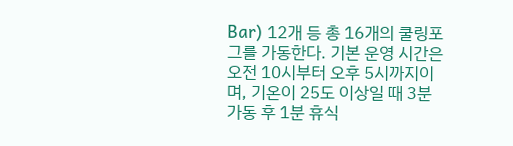Bar) 12개 등 총 16개의 쿨링포그를 가동한다. 기본 운영 시간은 오전 10시부터 오후 5시까지이며, 기온이 25도 이상일 때 3분 가동 후 1분 휴식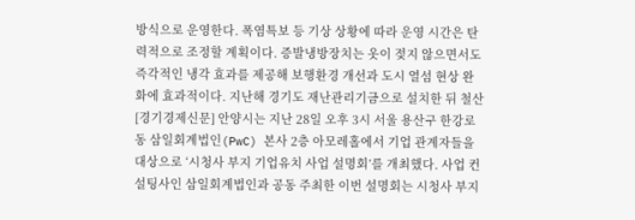방식으로 운영한다. 폭염특보 등 기상 상황에 따라 운영 시간은 탄력적으로 조정할 계획이다. 증발냉방장치는 옷이 젖지 않으면서도 즉각적인 냉각 효과를 제공해 보행환경 개선과 도시 열섬 현상 완화에 효과적이다. 지난해 경기도 재난관리기금으로 설치한 뒤 철산
[경기경제신문] 안양시는 지난 28일 오후 3시 서울 용산구 한강로동 삼일회계법인(PwC) 본사 2층 아모레홀에서 기업 관계자들을 대상으로 ‘시청사 부지 기업유치 사업 설명회’를 개최했다. 사업 컨설팅사인 삼일회계법인과 공동 주최한 이번 설명회는 시청사 부지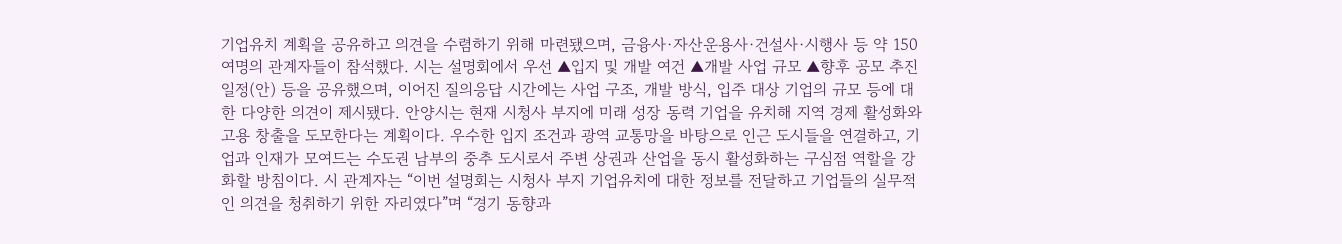기업유치 계획을 공유하고 의견을 수렴하기 위해 마련됐으며, 금융사·자산운용사·건설사·시행사 등 약 150여명의 관계자들이 참석했다. 시는 설명회에서 우선 ▲입지 및 개발 여건 ▲개발 사업 규모 ▲향후 공모 추진 일정(안) 등을 공유했으며, 이어진 질의응답 시간에는 사업 구조, 개발 방식, 입주 대상 기업의 규모 등에 대한 다양한 의견이 제시됐다. 안양시는 현재 시청사 부지에 미래 성장 동력 기업을 유치해 지역 경제 활성화와 고용 창출을 도모한다는 계획이다. 우수한 입지 조건과 광역 교통망을 바탕으로 인근 도시들을 연결하고, 기업과 인재가 모여드는 수도권 남부의 중추 도시로서 주변 상권과 산업을 동시 활성화하는 구심점 역할을 강화할 방침이다. 시 관계자는 “이번 설명회는 시청사 부지 기업유치에 대한 정보를 전달하고 기업들의 실무적인 의견을 청취하기 위한 자리였다”며 “경기 동향과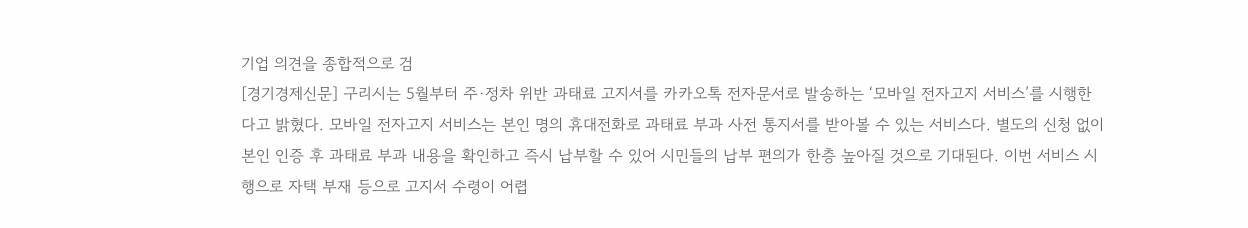기업 의견을 종합적으로 검
[경기경제신문] 구리시는 5월부터 주·정차 위반 과태료 고지서를 카카오톡 전자문서로 발송하는 ‘모바일 전자고지 서비스’를 시행한다고 밝혔다. 모바일 전자고지 서비스는 본인 명의 휴대전화로 과태료 부과 사전 통지서를 받아볼 수 있는 서비스다. 별도의 신청 없이 본인 인증 후 과태료 부과 내용을 확인하고 즉시 납부할 수 있어 시민들의 납부 편의가 한층 높아질 것으로 기대된다. 이번 서비스 시행으로 자택 부재 등으로 고지서 수령이 어렵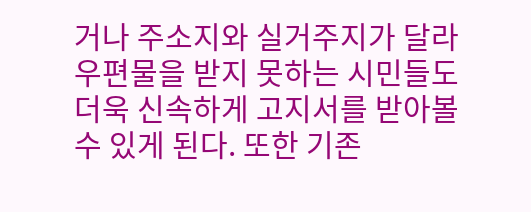거나 주소지와 실거주지가 달라 우편물을 받지 못하는 시민들도 더욱 신속하게 고지서를 받아볼 수 있게 된다. 또한 기존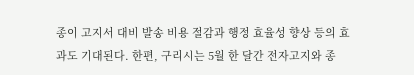종이 고지서 대비 발송 비용 절감과 행정 효율성 향상 등의 효과도 기대된다. 한편, 구리시는 5월 한 달간 전자고지와 종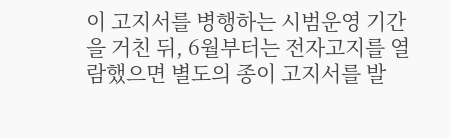이 고지서를 병행하는 시범운영 기간을 거친 뒤, 6월부터는 전자고지를 열람했으면 별도의 종이 고지서를 발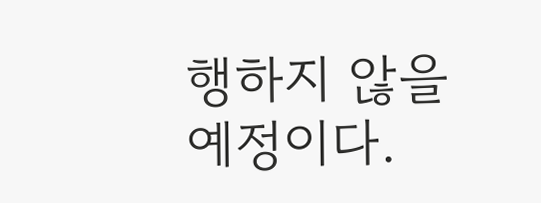행하지 않을 예정이다.